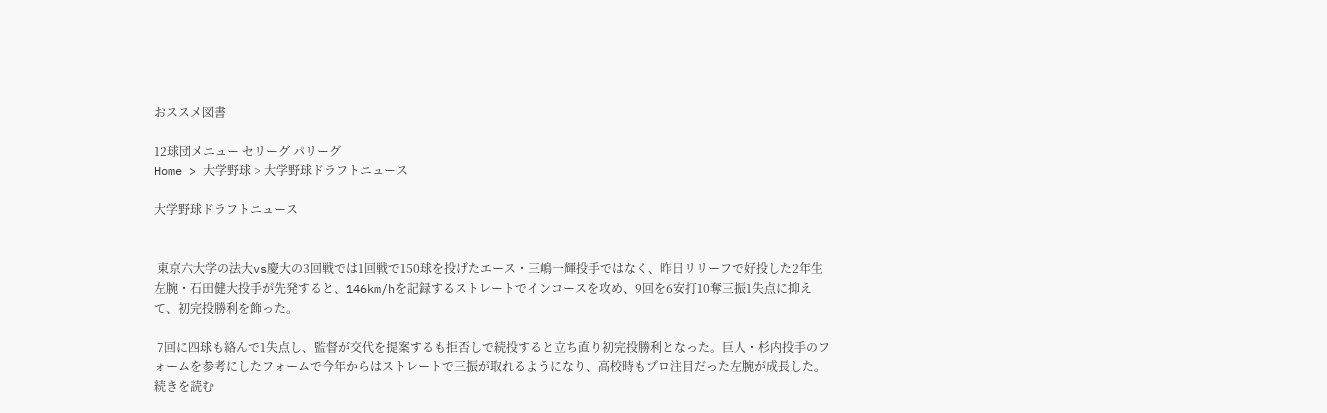おススメ図書

12球団メニュー セリーグ パリーグ
Home > 大学野球 > 大学野球ドラフトニュース

大学野球ドラフトニュース


 東京六大学の法大vs慶大の3回戦では1回戦で150球を投げたエース・三嶋一輝投手ではなく、昨日リリーフで好投した2年生左腕・石田健大投手が先発すると、146km/hを記録するストレートでインコースを攻め、9回を6安打10奪三振1失点に抑えて、初完投勝利を飾った。

 7回に四球も絡んで1失点し、監督が交代を提案するも拒否しで続投すると立ち直り初完投勝利となった。巨人・杉内投手のフォームを参考にしたフォームで今年からはストレートで三振が取れるようになり、高校時もプロ注目だった左腕が成長した。 続きを読む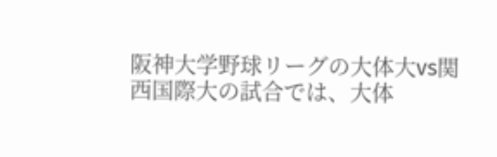阪神大学野球リーグの大体大vs関西国際大の試合では、大体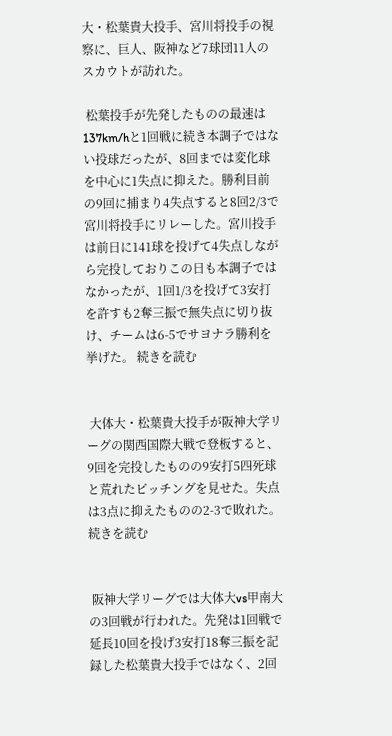大・松葉貴大投手、宮川将投手の視察に、巨人、阪神など7球団11人のスカウトが訪れた。

 松葉投手が先発したものの最速は137km/hと1回戦に続き本調子ではない投球だったが、8回までは変化球を中心に1失点に抑えた。勝利目前の9回に捕まり4失点すると8回2/3で宮川将投手にリレーした。宮川投手は前日に141球を投げて4失点しながら完投しておりこの日も本調子ではなかったが、1回1/3を投げて3安打を許すも2奪三振で無失点に切り抜け、チームは6-5でサヨナラ勝利を挙げた。 続きを読む


 大体大・松葉貴大投手が阪神大学リーグの関西国際大戦で登板すると、9回を完投したものの9安打5四死球と荒れたピッチングを見せた。失点は3点に抑えたものの2-3で敗れた。 続きを読む


 阪神大学リーグでは大体大vs甲南大の3回戦が行われた。先発は1回戦で延長10回を投げ3安打18奪三振を記録した松葉貴大投手ではなく、2回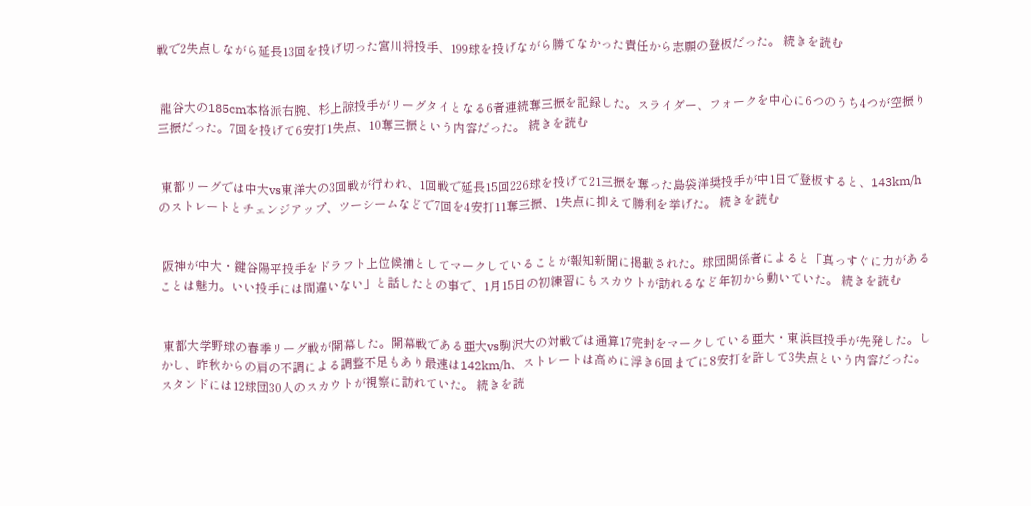戦で2失点しながら延長13回を投げ切った宮川将投手、199球を投げながら勝てなかった責任から志願の登板だった。 続きを読む


 龍谷大の185cm本格派右腕、杉上諒投手がリーグタイとなる6者連続奪三振を記録した。スライダー、フォークを中心に6つのうち4つが空振り三振だった。7回を投げて6安打1失点、10奪三振という内容だった。 続きを読む


 東都リーグでは中大vs東洋大の3回戦が行われ、1回戦で延長15回226球を投げて21三振を奪った島袋洋奨投手が中1日で登板すると、143km/hのストレートとチェンジアップ、ツーシームなどで7回を4安打11奪三振、1失点に抑えて勝利を挙げた。 続きを読む


 阪神が中大・鍵谷陽平投手をドラフト上位候補としてマークしていることが報知新聞に掲載された。球団関係者によると「真っすぐに力があることは魅力。いい投手には間違いない」と話したとの事で、1月15日の初練習にもスカウトが訪れるなど年初から動いていた。 続きを読む


 東都大学野球の春季リーグ戦が開幕した。開幕戦である亜大vs駒沢大の対戦では通算17完封をマークしている亜大・東浜巨投手が先発した。しかし、昨秋からの肩の不調による調整不足もあり最速は142km/h、ストレートは高めに浮き6回までに8安打を許して3失点という内容だった。スタンドには12球団30人のスカウトが視察に訪れていた。 続きを読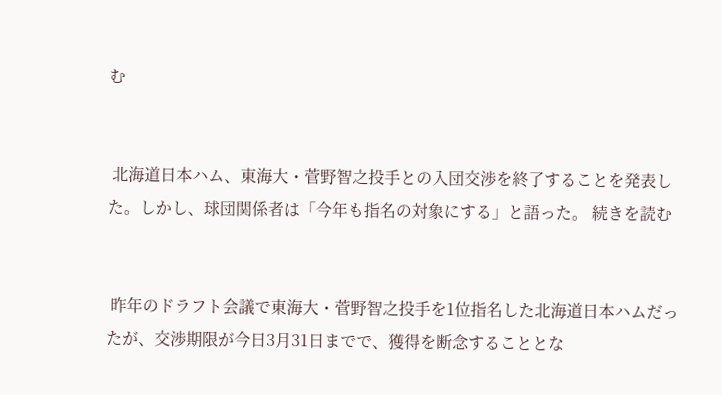む


 北海道日本ハム、東海大・菅野智之投手との入団交渉を終了することを発表した。しかし、球団関係者は「今年も指名の対象にする」と語った。 続きを読む


 昨年のドラフト会議で東海大・菅野智之投手を1位指名した北海道日本ハムだったが、交渉期限が今日3月31日までで、獲得を断念することとな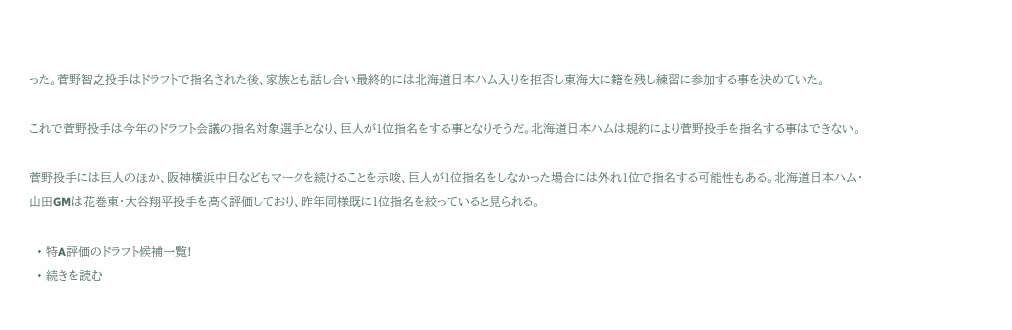った。菅野智之投手はドラフトで指名された後、家族とも話し合い最終的には北海道日本ハム入りを拒否し東海大に籍を残し練習に参加する事を決めていた。

これで菅野投手は今年のドラフト会議の指名対象選手となり、巨人が1位指名をする事となりそうだ。北海道日本ハムは規約により菅野投手を指名する事はできない。

菅野投手には巨人のほか、阪神横浜中日などもマークを続けることを示唆、巨人が1位指名をしなかった場合には外れ1位で指名する可能性もある。北海道日本ハム・山田GMは花巻東・大谷翔平投手を高く評価しており、昨年同様既に1位指名を絞っていると見られる。

  • 特A評価のドラフト候補一覧!
  • 続きを読む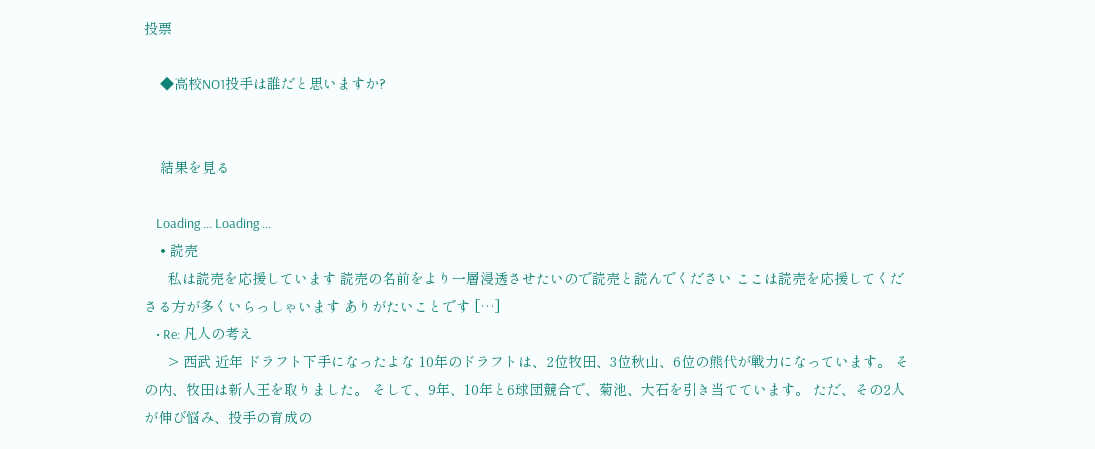投票

    ◆高校NO1投手は誰だと思いますか?


    結果を見る

    Loading ... Loading ...
    • 読売
      私は読売を応援しています 読売の名前をより一層浸透させたいので読売と読んでください ここは読売を応援してくださる方が多くいらっしゃいます ありがたいことです […]
    • Re: 凡人の考え
      > 西武 近年 ドラフト下手になったよな 10年のドラフトは、2位牧田、3位秋山、6位の熊代が戦力になっています。 その内、牧田は新人王を取りました。 そして、9年、10年と6球団競合で、菊池、大石を引き当てています。 ただ、その2人が伸び悩み、投手の育成の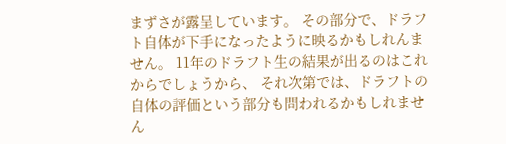まずさが露呈しています。 その部分で、ドラフト自体が下手になったように映るかもしれんません。 11年のドラフト生の結果が出るのはこれからでしょうから、 それ次第では、ドラフトの自体の評価という部分も問われるかもしれません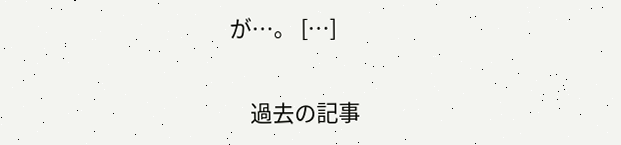が…。 […]

    過去の記事